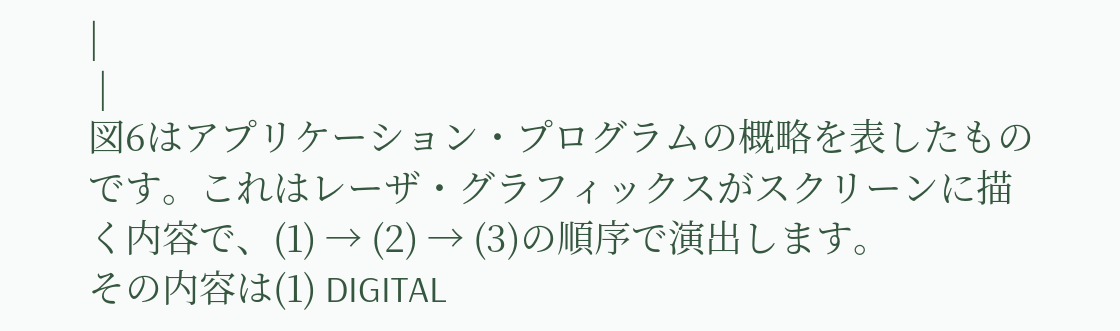|
 |
図6はアプリケーション・プログラムの概略を表したものです。これはレーザ・グラフィックスがスクリーンに描く内容で、(1) → (2) → (3)の順序で演出します。
その内容は(1) DIGITAL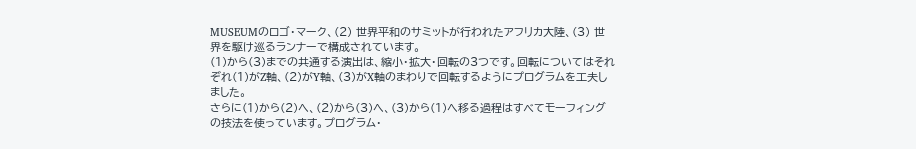MUSEUMのロゴ・マーク、(2) 世界平和のサミットが行われたアフリカ大陸、(3) 世界を駆け巡るランナーで構成されています。
(1)から(3)までの共通する演出は、縮小・拡大・回転の3つです。回転についてはそれぞれ(1)がZ軸、(2)がY軸、(3)がX軸のまわりで回転するようにプログラムを工夫しました。
さらに(1)から(2)へ、(2)から(3)へ、(3)から(1)へ移る過程はすべてモーフィングの技法を使っています。プログラム・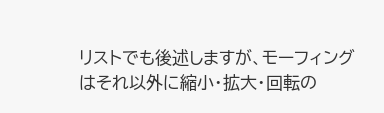リストでも後述しますが、モーフィングはそれ以外に縮小・拡大・回転の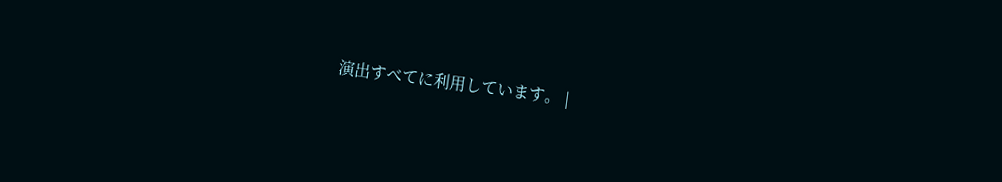演出すべてに利用しています。 |